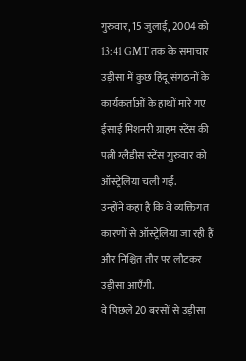गुरुवार, 15 जुलाई, 2004 को 13:41 GMT तक के समाचार
उड़ीसा में कुछ हिंदू संगठनों के कार्यकर्ताओं के हाथों मारे गए ईसाई मिशनरी ग्राहम स्टेंस की पत्नी ग्लैडीस स्टेंस गुरुवार को ऑस्ट्रेलिया चली गईं.
उन्होंने कहा है कि वे व्यक्तिगत कारणों से ऑस्ट्रेलिया जा रही हैं और निश्चित तौर पर लौटकर उड़ीसा आएँगी.
वे पिछले 20 बरसों से उड़ीसा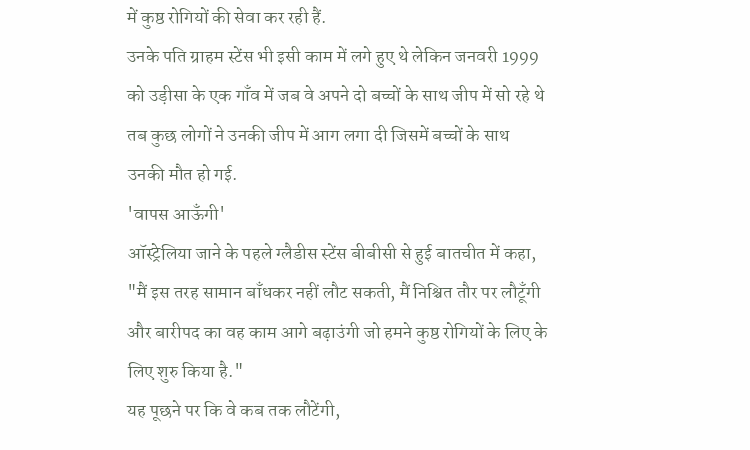में कुष्ठ रोगियों की सेवा कर रही हैं.
उनके पति ग्राहम स्टेंस भी इसी काम में लगे हुए थे लेकिन जनवरी 1999 को उड़ीसा के एक गाँव में जब वे अपने दो बच्चों के साथ जीप में सो रहे थे तब कुछ लोगों ने उनकी जीप में आग लगा दी जिसमें बच्चों के साथ उनकी मौत हो गई.
'वापस आऊँगी'
ऑस्ट्रेलिया जाने के पहले ग्लैडीस स्टेंस बीबीसी से हुई बातचीत में कहा, "मैं इस तरह सामान बाँधकर नहीं लौट सकती, मैं निश्चित तौर पर लौटूँगी और बारीपद का वह काम आगे बढ़ाउंगी जो हमने कुष्ठ रोगियों के लिए के लिए शुरु किया है."
यह पूछने पर कि वे कब तक लौटेंगी,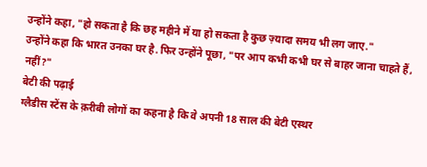उन्होंने कहा, "हो सकता है कि छह महीने में या हो सकता है कुछ ज़्यादा समय भी लग जाए."
उन्होंने कहा कि भारत उनका घर है. फिर उन्होंने पूछा, "पर आप कभी कभी घर से बाहर जाना चाहते हैं, नहीं?"
बेटी की पढ़ाई
ग्लैडीस स्टेंस के क़रीबी लोगों का कहना है कि वे अपनी 18 साल की बेटी एस्थर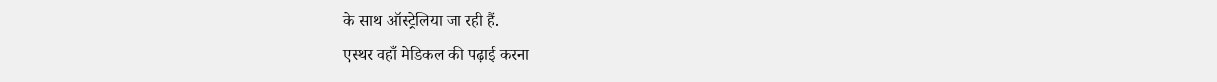के साथ ऑस्ट्रेलिया जा रही हैं.
एस्थर वहाँ मेडिकल की पढ़ाई करना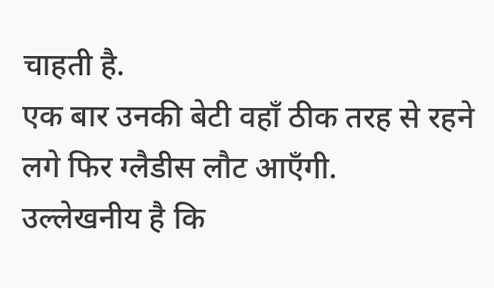चाहती है.
एक बार उनकी बेटी वहाँ ठीक तरह से रहने लगे फिर ग्लैडीस लौट आएँगी.
उल्लेखनीय है कि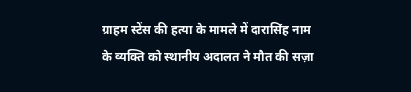ग्राहम स्टेंस की हत्या के मामले में दारासिंह नाम के व्यक्ति को स्थानीय अदालत ने मौत की सज़ा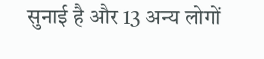सुनाई है और 13 अन्य लोगों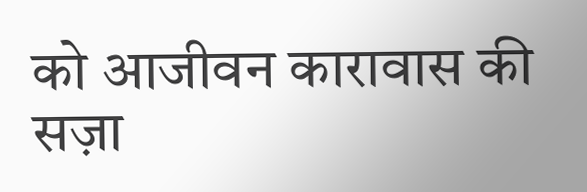को आजीवन कारावास की सज़ा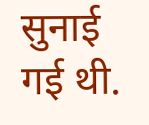सुनाई गई थी.